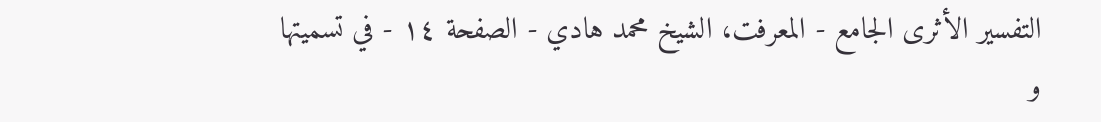التفسير الأثرى الجامع - المعرفت، الشيخ محمد هادي - الصفحة ١٤ - في تسميتها
و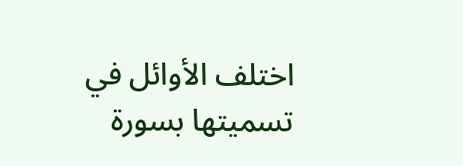اختلف الأوائل في تسميتها بسورة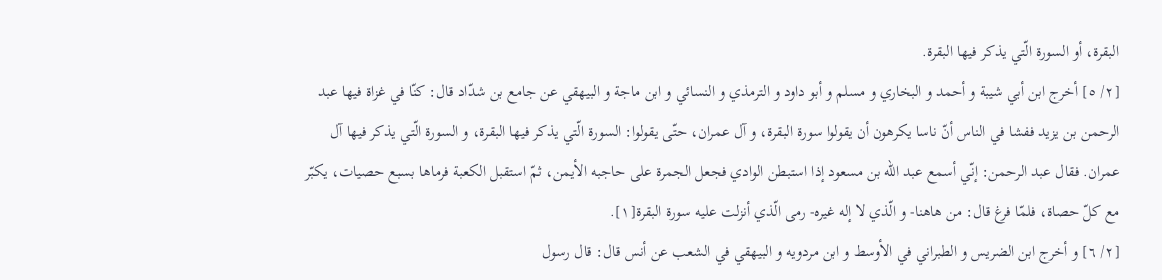البقرة، أو السورة الّتي يذكر فيها البقرة.
[٢/ ٥] أخرج ابن أبي شيبة و أحمد و البخاري و مسلم و أبو داود و الترمذي و النسائي و ابن ماجة و البيهقي عن جامع بن شدّاد قال: كنّا في غزاة فيها عبد الرحمن بن يزيد ففشا في الناس أنّ ناسا يكرهون أن يقولوا سورة البقرة، و آل عمران، حتّى يقولوا: السورة الّتي يذكر فيها البقرة، و السورة الّتي يذكر فيها آل عمران. فقال عبد الرحمن: إنّي أسمع عبد اللّه بن مسعود إذا استبطن الوادي فجعل الجمرة على حاجبه الأيمن، ثمّ استقبل الكعبة فرماها بسبع حصيات، يكبّر مع كلّ حصاة، فلمّا فرغ قال: من هاهنا- و الّذي لا إله غيره- رمى الّذي أنزلت عليه سورة البقرة[١].
[٢/ ٦] و أخرج ابن الضريس و الطبراني في الأوسط و ابن مردويه و البيهقي في الشعب عن أنس قال: قال رسول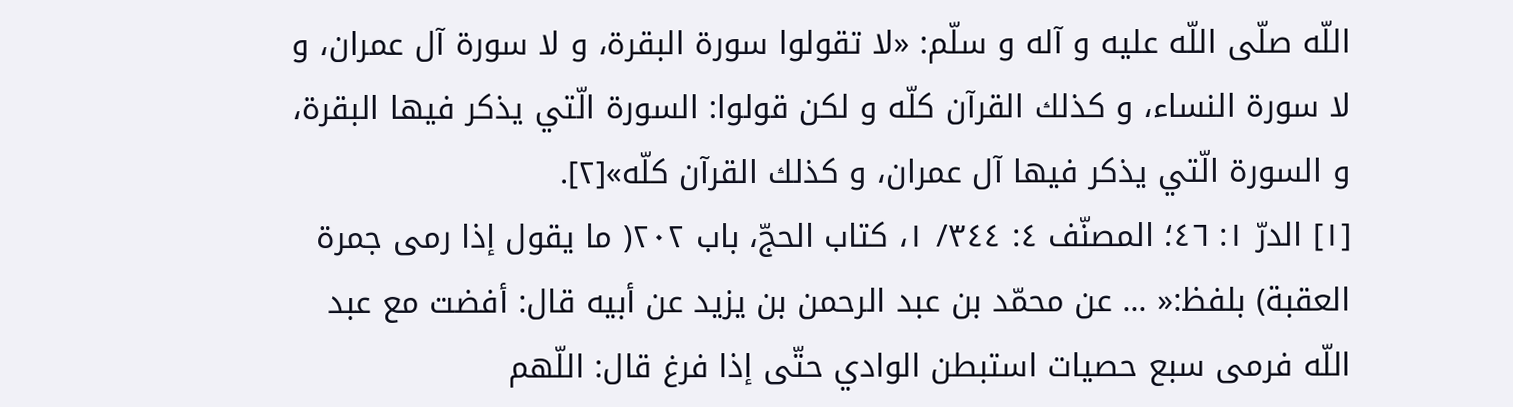اللّه صلّى اللّه عليه و آله و سلّم: «لا تقولوا سورة البقرة، و لا سورة آل عمران، و لا سورة النساء، و كذلك القرآن كلّه و لكن قولوا: السورة الّتي يذكر فيها البقرة، و السورة الّتي يذكر فيها آل عمران، و كذلك القرآن كلّه»[٢].
[١] الدرّ ١: ٤٦؛ المصنّف ٤: ٣٤٤/ ١، كتاب الحجّ، باب ٢٠٢( ما يقول إذا رمى جمرة العقبة) بلفظ:« ... عن محمّد بن عبد الرحمن بن يزيد عن أبيه قال: أفضت مع عبد اللّه فرمى سبع حصيات استبطن الوادي حتّى إذا فرغ قال: اللّهم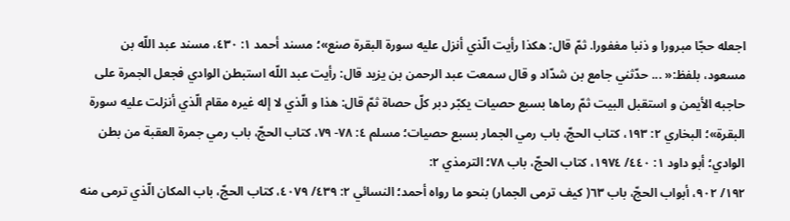اجعله حجّا مبرورا و ذنبا مغفورا. ثمّ قال: هكذا رأيت الّذي أنزل عليه سورة البقرة صنع»؛ مسند أحمد ١: ٤٣٠، مسند عبد اللّه بن مسعود، بلفظ:« ... حدّثني جامع بن شدّاد و قال سمعت عبد الرحمن بن يزيد قال: رأيت عبد اللّه استبطن الوادي فجعل الجمرة على حاجبه الأيمن و استقبل البيت ثمّ رماها بسبع حصيات يكبّر دبر كلّ حصاة ثمّ قال: هذا و الّذي لا إله غيره مقام الّذي أنزلت عليه سورة البقرة»؛ البخاري ٢: ١٩٣، كتاب الحجّ، باب رمي الجمار بسبع حصيات؛ مسلم ٤: ٧٨- ٧٩، كتاب الحجّ، باب رمي جمرة العقبة من بطن الوادي؛ أبو داود ١: ٤٤٠/ ١٩٧٤، كتاب الحجّ، باب ٧٨؛ الترمذي ٢:
١٩٢/ ٩٠٢، أبواب الحجّ، باب ٦٣( كيف ترمى الجمار) بنحو ما رواه أحمد؛ النسائي ٢: ٤٣٩/ ٤٠٧٩، كتاب الحجّ، باب المكان الّذي ترمى منه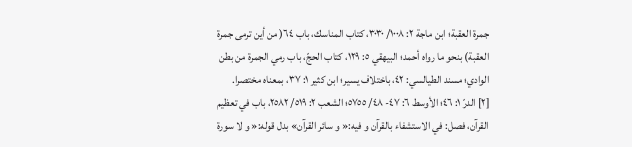جمرة العقبة؛ ابن ماجة ٢: ١٠٠٨/ ٣٠٣٠، كتاب المناسك، باب ٦٤( من أين ترمى جمرة العقبة) بنحو ما رواه أحمد؛ البيهقي ٥: ١٢٩، كتاب الحجّ، باب رمي الجمرة من بطن الوادي؛ مسند الطيالسي: ٤٢، باختلاف يسير؛ ابن كثير ١: ٣٧، بمعناه مختصرا.
[٢] الدرّ ١: ٤٦؛ الأوسط ٦: ٤٧- ٤٨/ ٥٧٥٥؛ الشعب ٢: ٥١٩/ ٢٥٨٢، باب في تعظيم القرآن، فصل: في الاستشفاء بالقرآن و فيه:« و سائر القرآن» بدل قوله:« و لا سورة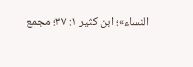النساء»؛ ابن كثير ١: ٣٧؛ مجمع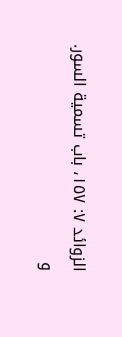الزوائد ٧: ١٥٧، باب تسمية السور.
و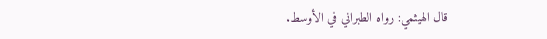قال الهيثمي: رواه الطبراني في الأوسط.